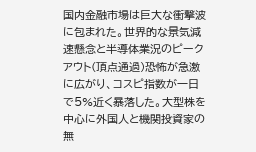国内金融市場は巨大な衝撃波に包まれた。世界的な景気減速懸念と半導体業況のピークアウト(頂点通過)恐怖が急激に広がり、コスピ指数が一日で5%近く暴落した。大型株を中心に外国人と機関投資家の無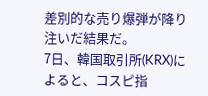差別的な売り爆弾が降り注いだ結果だ。
7日、韓国取引所(KRX)によると、コスピ指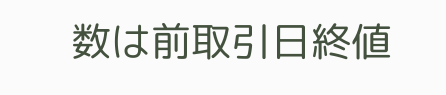数は前取引日終値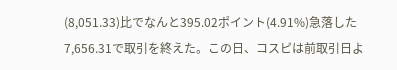(8,051.33)比でなんと395.02ポイント(4.91%)急落した7,656.31で取引を終えた。この日、コスピは前取引日よ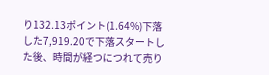り132.13ポイント(1.64%)下落した7,919.20で下落スタートした後、時間が経つにつれて売り